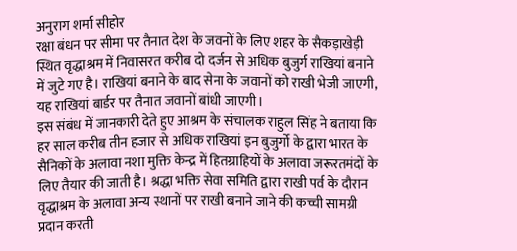अनुराग शर्मा सीहोर
रक्षा बंधन पर सीमा पर तैनात देश के जवनों के लिए शहर के सैकड़ाखेड़ी स्थित वृद्धाश्रम में निवासरत करीब दो दर्जन से अधिक बुजुर्ग राखियां बनाने में जुटे गए है। राखियां बनाने के बाद सेना के जवानों को राखी भेजी जाएगी, यह राखियां बार्डर पर तैनात जवानों बांधी जाएगी।
इस संबंध में जानकारी देते हुए आश्रम के संचालक राहुल सिंह ने बताया कि हर साल करीब तीन हजार से अधिक राखियां इन बुजुर्गो के द्वारा भारत के सैनिकों के अलावा नशा मुक्ति केन्द्र में हितग्राहियों के अलावा जरूरतमंदों के लिए तैयार की जाती है। श्रद्धा भक्ति सेवा समिति द्वारा राखी पर्व के दौरान वृद्धाश्रम के अलावा अन्य स्थानों पर राखी बनाने जाने की कच्ची सामग्री प्रदान करती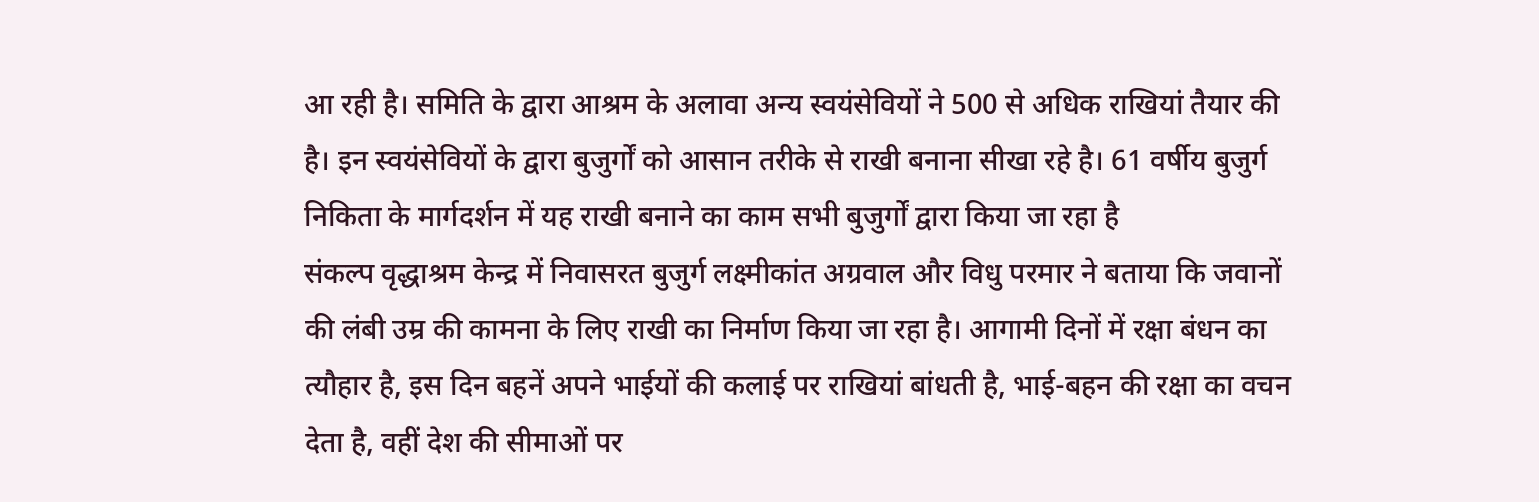आ रही है। समिति के द्वारा आश्रम के अलावा अन्य स्वयंसेवियों ने 500 से अधिक राखियां तैयार की है। इन स्वयंसेवियों के द्वारा बुजुर्गों को आसान तरीके से राखी बनाना सीखा रहे है। 61 वर्षीय बुजुर्ग निकिता के मार्गदर्शन में यह राखी बनाने का काम सभी बुजुर्गों द्वारा किया जा रहा है
संकल्प वृद्धाश्रम केन्द्र में निवासरत बुजुर्ग लक्ष्मीकांत अग्रवाल और विधु परमार ने बताया कि जवानों की लंबी उम्र की कामना के लिए राखी का निर्माण किया जा रहा है। आगामी दिनों में रक्षा बंधन का त्यौहार है, इस दिन बहनें अपने भाईयों की कलाई पर राखियां बांधती है, भाई-बहन की रक्षा का वचन देता है, वहीं देश की सीमाओं पर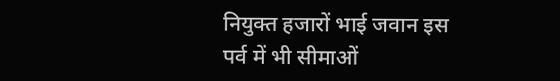नियुक्त हजारों भाई जवान इस पर्व में भी सीमाओं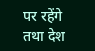पर रहेंगे तथा देश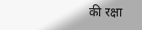की रक्षा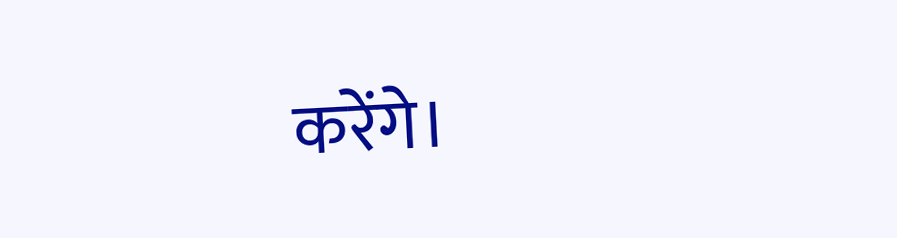करेंगे।